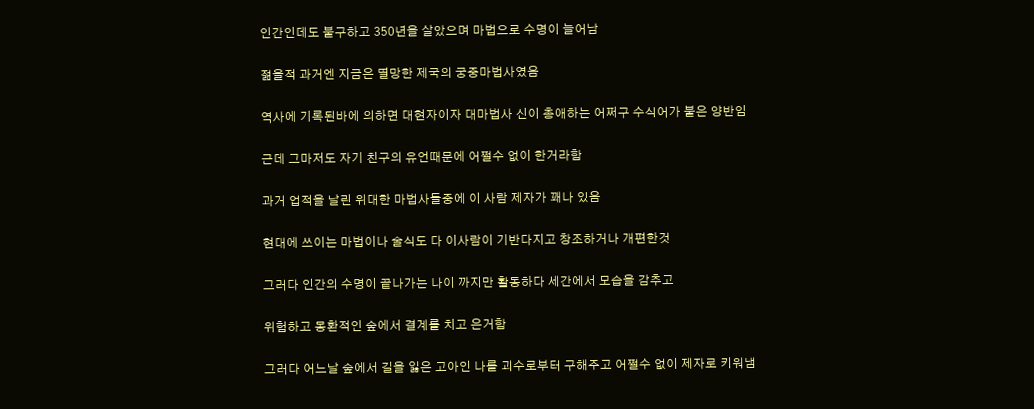인간인데도 불구하고 350년을 살았으며 마법으로 수명이 늘어남

젊을적 과거엔 지금은 멸망한 제국의 궁중마법사였음

역사에 기록된바에 의하면 대현자이자 대마법사 신이 총애하는 어쩌구 수식어가 붙은 양반임

근데 그마저도 자기 친구의 유언때문에 어쩔수 없이 한거라함

과거 업적을 날린 위대한 마법사들중에 이 사람 제자가 꽤나 있음

현대에 쓰이는 마법이나 술식도 다 이사람이 기반다지고 창조하거나 개편한것

그러다 인간의 수명이 끝나가는 나이 까지만 활동하다 세간에서 모습을 감추고

위험하고 몽환적인 숲에서 결계를 치고 은거함

그러다 어느날 숲에서 길을 잃은 고아인 나를 괴수로부터 구해주고 어쩔수 없이 제자로 키워냄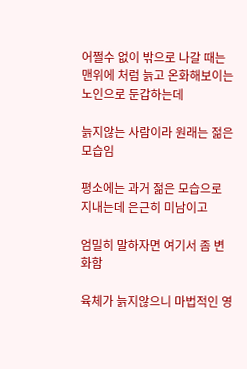어쩔수 없이 밖으로 나갈 때는 맨위에 처럼 늙고 온화해보이는 노인으로 둔갑하는데

늙지않는 사람이라 원래는 젊은 모습임

평소에는 과거 젊은 모습으로 지내는데 은근히 미남이고

엄밀히 말하자면 여기서 좀 변화함

육체가 늙지않으니 마법적인 영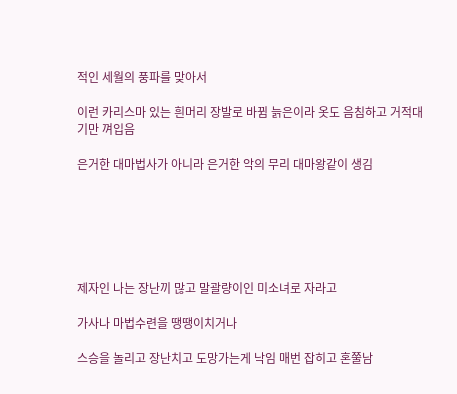적인 세월의 풍파를 맞아서

이런 카리스마 있는 흰머리 장발로 바뀜 늙은이라 옷도 음침하고 거적대기만 껴입음

은거한 대마법사가 아니라 은거한 악의 무리 대마왕같이 생김






제자인 나는 장난끼 많고 말괄량이인 미소녀로 자라고

가사나 마법수련을 땡땡이치거나

스승을 놀리고 장난치고 도망가는게 낙임 매번 잡히고 혼쭐남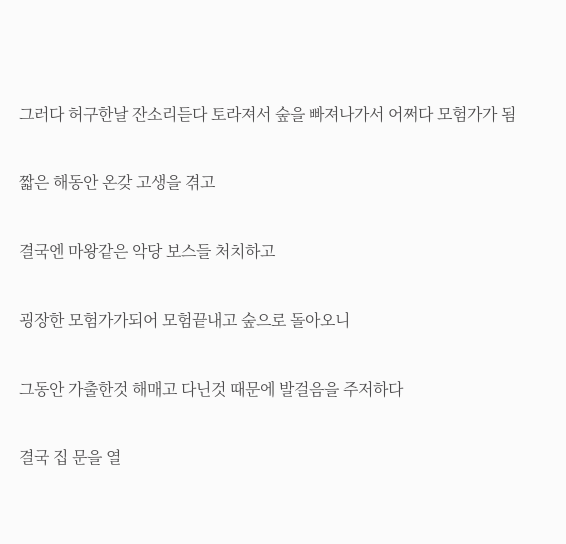그러다 허구한날 잔소리듣다 토라져서 숲을 빠져나가서 어쩌다 모험가가 됨

짧은 해동안 온갖 고생을 겪고

결국엔 마왕같은 악당 보스들 처치하고

굉장한 모험가가되어 모험끝내고 숲으로 돌아오니

그동안 가출한것 해매고 다닌것 때문에 발걸음을 주저하다

결국 집 문을 열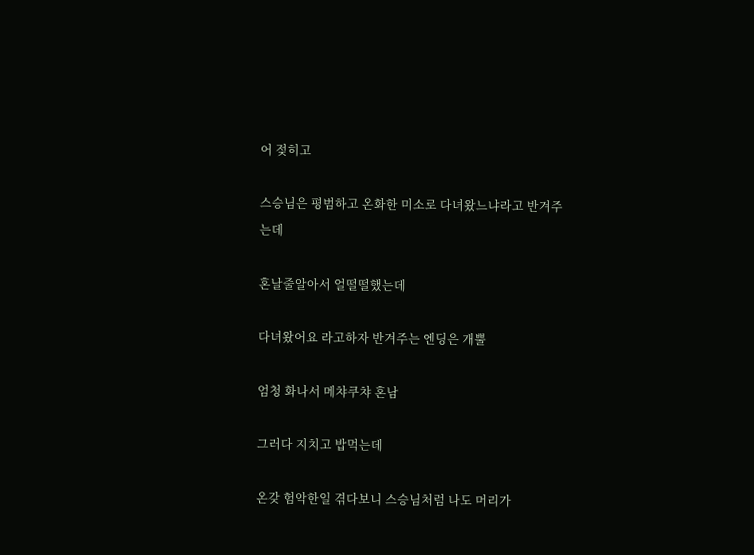어 젖히고

스승님은 평범하고 온화한 미소로 다녀왔느냐라고 반겨주는데

혼날줄알아서 얼떨떨했는데

다녀왔어요 라고하자 반겨주는 엔딩은 개뿔

엄청 화나서 메챠쿠챠 혼남

그러다 지치고 밥먹는데

온갖 험악한일 겪다보니 스승님처럼 나도 머리가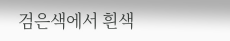검은색에서 흰색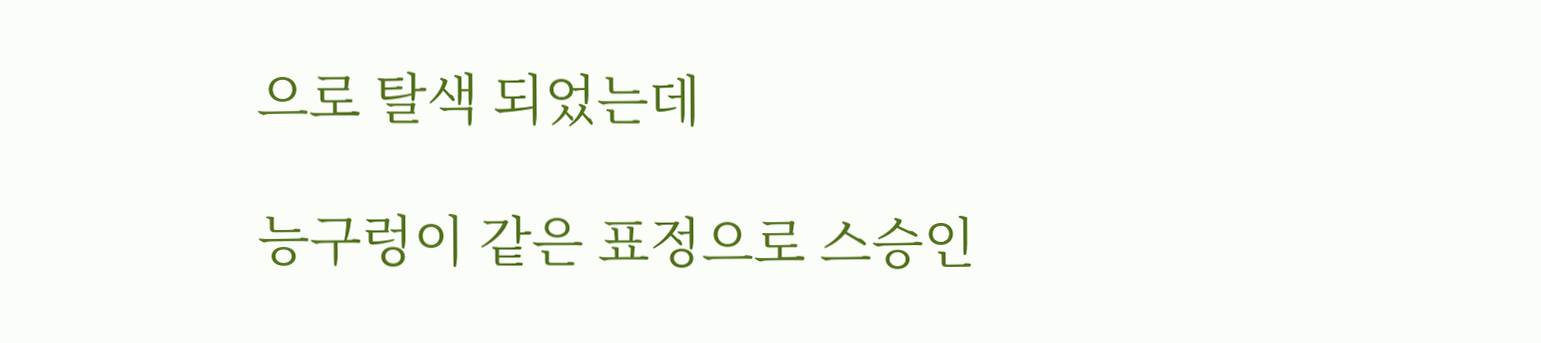으로 탈색 되었는데

능구렁이 같은 표정으로 스승인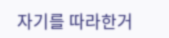자기를 따라한거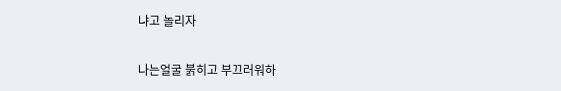냐고 놀리자

나는얼굴 붉히고 부끄러워하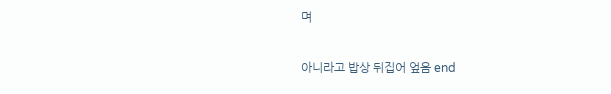며

아니라고 밥상 뒤집어 엎음 end